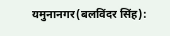यमुनानगर(बलविंदर सिंह):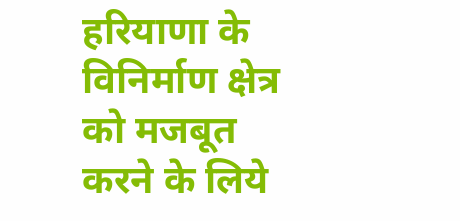हरियाणा के विनिर्माण क्षेत्र को मजबूत करने के लिये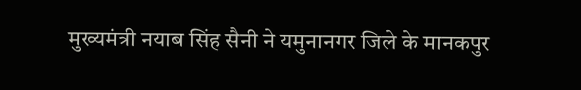मुख्यमंत्री नयाब सिंह सैनी ने यमुनानगर जिले के मानकपुर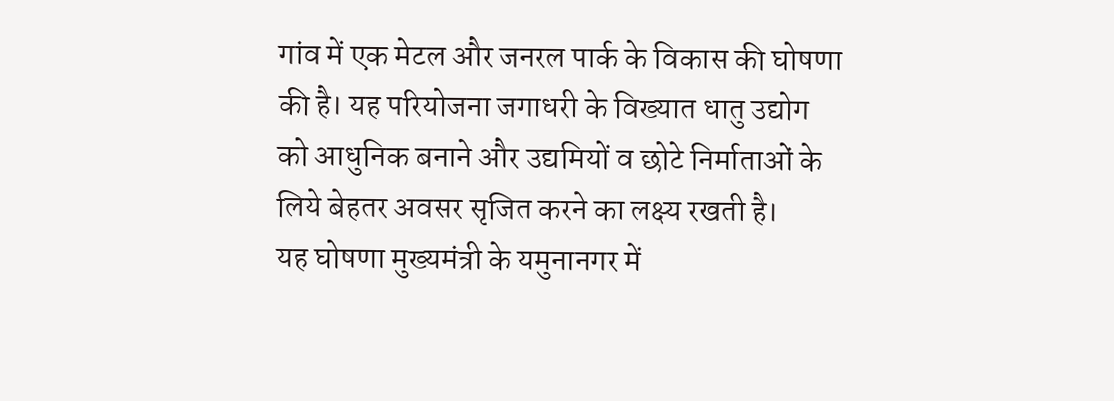गांव में एक मेटल और जनरल पार्क के विकास की घोषणा की है। यह परियोजना जगाधरी के विख्यात धातु उद्योग को आधुनिक बनाने और उद्यमियों व छोटे निर्माताओं के लिये बेहतर अवसर सृजित करने का लक्ष्य रखती है।
यह घोषणा मुख्यमंत्री के यमुनानगर में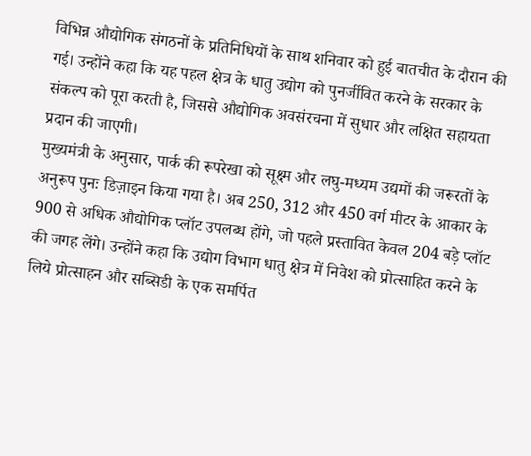विभिन्न औद्योगिक संगठनों के प्रतिनिधियों के साथ शनिवार को हुई बातचीत के दौरान की गई। उन्होंने कहा कि यह पहल क्षेत्र के धातु उद्योग को पुनर्जीवित करने के सरकार के संकल्प को पूरा करती है, जिससे औद्योगिक अवसंरचना में सुधार और लक्षित सहायता प्रदान की जाएगी।
मुख्यमंत्री के अनुसार, पार्क की रूपरेखा को सूक्ष्म और लघु-मध्यम उद्यमों की जरूरतों के अनुरूप पुनः डिज़ाइन किया गया है। अब 250, 312 और 450 वर्ग मीटर के आकार के 900 से अधिक औद्योगिक प्लॉट उपलब्ध होंगे, जो पहले प्रस्तावित केवल 204 बड़े प्लॉट की जगह लेंगे। उन्होंने कहा कि उद्योग विभाग धातु क्षेत्र में निवेश को प्रोत्साहित करने के लिये प्रोत्साहन और सब्सिडी के एक समर्पित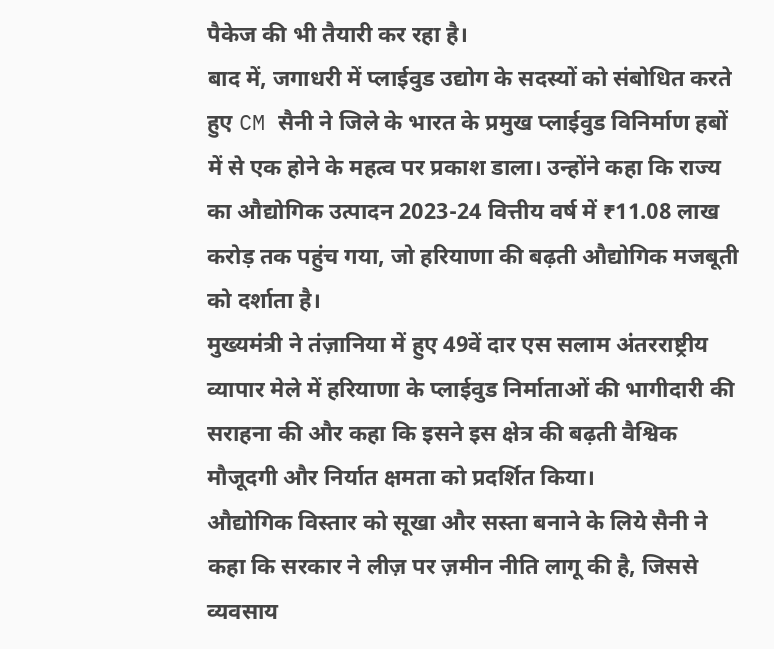पैकेज की भी तैयारी कर रहा है।
बाद में, जगाधरी में प्लाईवुड उद्योग के सदस्यों को संबोधित करते हुए CM सैनी ने जिले के भारत के प्रमुख प्लाईवुड विनिर्माण हबों में से एक होने के महत्व पर प्रकाश डाला। उन्होंने कहा कि राज्य का औद्योगिक उत्पादन 2023-24 वित्तीय वर्ष में ₹11.08 लाख करोड़ तक पहुंच गया, जो हरियाणा की बढ़ती औद्योगिक मजबूती को दर्शाता है।
मुख्यमंत्री ने तंज़ानिया में हुए 49वें दार एस सलाम अंतरराष्ट्रीय व्यापार मेले में हरियाणा के प्लाईवुड निर्माताओं की भागीदारी की सराहना की और कहा कि इसने इस क्षेत्र की बढ़ती वैश्विक मौजूदगी और निर्यात क्षमता को प्रदर्शित किया।
औद्योगिक विस्तार को सूखा और सस्ता बनाने के लिये सैनी ने कहा कि सरकार ने लीज़ पर ज़मीन नीति लागू की है, जिससे व्यवसाय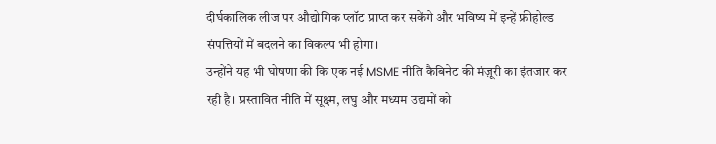दीर्घकालिक लीज पर औद्योगिक प्लॉट प्राप्त कर सकेंगे और भविष्य में इन्हें फ्रीहोल्ड संपत्तियों में बदलने का विकल्प भी होगा।
उन्होंने यह भी घोषणा की कि एक नई MSME नीति कैबिनेट की मंज़ूरी का इंतजार कर रही है। प्रस्तावित नीति में सूक्ष्म, लघु और मध्यम उद्यमों को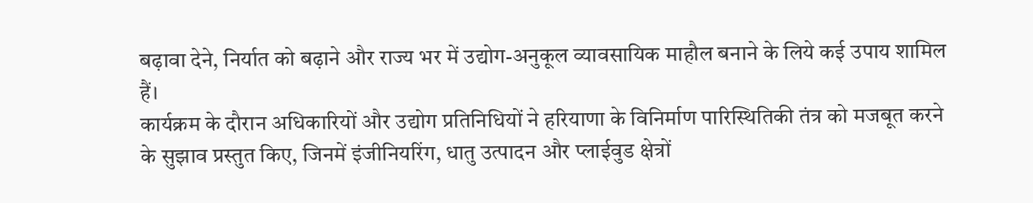बढ़ावा देने, निर्यात को बढ़ाने और राज्य भर में उद्योग-अनुकूल व्यावसायिक माहौल बनाने के लिये कई उपाय शामिल हैं।
कार्यक्रम के दौरान अधिकारियों और उद्योग प्रतिनिधियों ने हरियाणा के विनिर्माण पारिस्थितिकी तंत्र को मजबूत करने के सुझाव प्रस्तुत किए, जिनमें इंजीनियरिंग, धातु उत्पादन और प्लाईवुड क्षेत्रों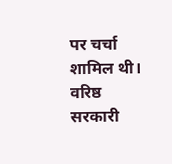पर चर्चा शामिल थी। वरिष्ठ सरकारी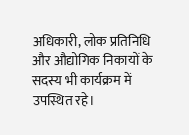अधिकारी, लोक प्रतिनिधि और औद्योगिक निकायों के सदस्य भी कार्यक्रम में उपस्थित रहे।